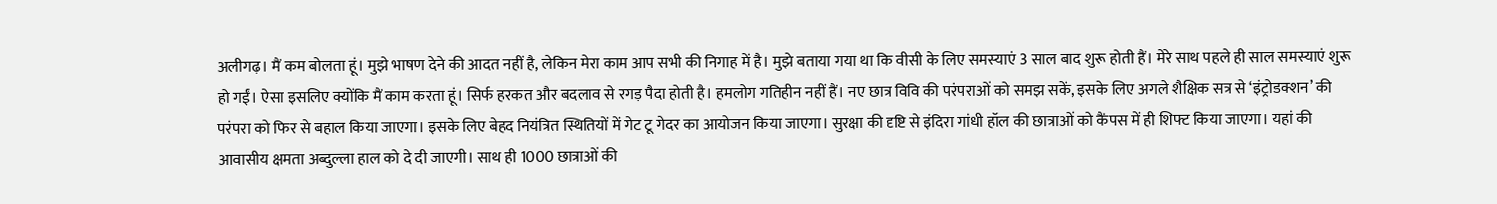अलीगढ़। मैं कम बोलता हूं। मुझे भाषण देने की आदत नहीं है, लेकिन मेरा काम आप सभी की निगाह में है। मुझे बताया गया था कि वीसी के लिए समस्याएं 3 साल बाद शुरू होती हैं। मेरे साथ पहले ही साल समस्याएं शुरू हो गईं। ऐसा इसलिए क्योंकि मैं काम करता हूं। सिर्फ हरकत और बदलाव से रगड़ पैदा होती है। हमलोग गतिहीन नहीं हैं। नए छात्र विवि की परंपराओं को समझ सकें, इसके लिए अगले शैक्षिक सत्र से ‘इंट्रोडक्शन’ की परंपरा को फिर से बहाल किया जाएगा। इसके लिए बेहद नियंत्रित स्थितियों में गेट टू गेदर का आयोजन किया जाएगा। सुरक्षा की दृष्टि से इंदिरा गांधी हॉल की छात्राओं को कैंपस में ही शिफ्ट किया जाएगा। यहां की आवासीय क्षमता अब्दुल्ला हाल को दे दी जाएगी। साथ ही 1000 छात्राओं की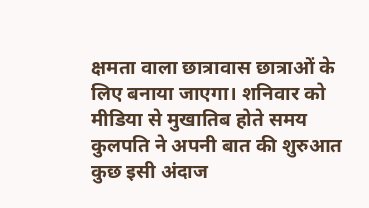क्षमता वाला छात्रावास छात्राओं के लिए बनाया जाएगा। शनिवार को मीडिया से मुखातिब होते समय कुलपति ने अपनी बात की शुरुआत कुछ इसी अंदाज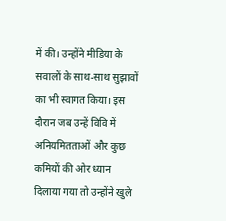में की। उन्होंने मीडिया के सवालों के साथ-साथ सुझावों का भी स्वागत किया। इस दौरान जब उन्हें विवि में अनियमितताओं और कुछ कमियों की ओर ध्यान दिलाया गया तो उन्होंने खुले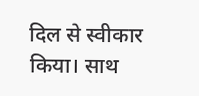दिल से स्वीकार किया। साथ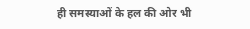ही समस्याओं के हल की ओर भी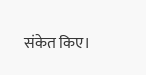संकेत किए।